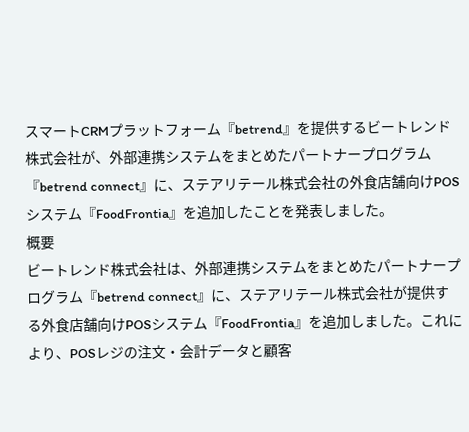スマートCRMプラットフォーム『betrend』を提供するビートレンド株式会社が、外部連携システムをまとめたパートナープログラム『betrend connect』に、ステアリテール株式会社の外食店舗向けPOSシステム『FoodFrontia』を追加したことを発表しました。
概要
ビートレンド株式会社は、外部連携システムをまとめたパートナープログラム『betrend connect』に、ステアリテール株式会社が提供する外食店舗向けPOSシステム『FoodFrontia』を追加しました。これにより、POSレジの注文・会計データと顧客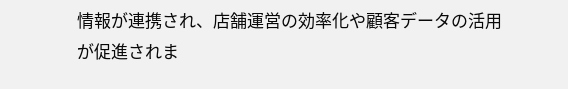情報が連携され、店舗運営の効率化や顧客データの活用が促進されま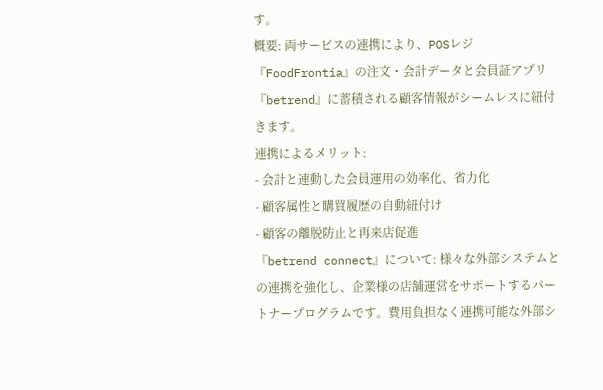す。
概要: 両サービスの連携により、POSレジ『FoodFrontia』の注文・会計データと会員証アプリ『betrend』に蓄積される顧客情報がシームレスに紐付きます。
連携によるメリット:
- 会計と連動した会員運用の効率化、省力化
- 顧客属性と購買履歴の自動紐付け
- 顧客の離脱防止と再来店促進
『betrend connect』について: 様々な外部システムとの連携を強化し、企業様の店舗運営をサポートするパートナープログラムです。費用負担なく連携可能な外部シ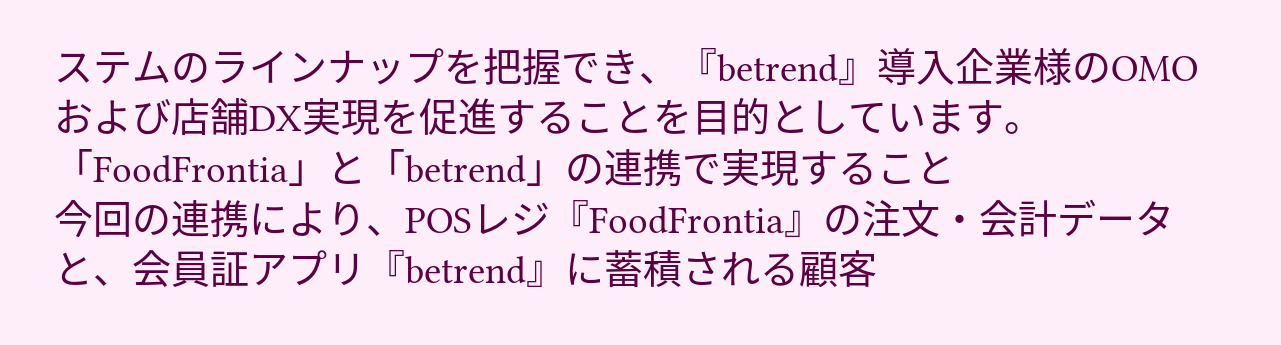ステムのラインナップを把握でき、『betrend』導入企業様のOMOおよび店舗DX実現を促進することを目的としています。
「FoodFrontia」と「betrend」の連携で実現すること
今回の連携により、POSレジ『FoodFrontia』の注文・会計データと、会員証アプリ『betrend』に蓄積される顧客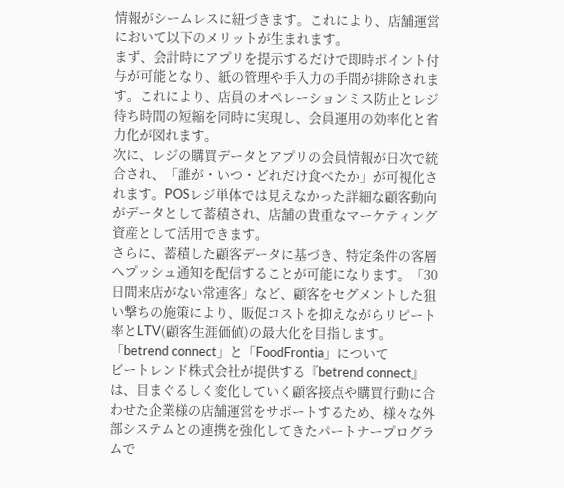情報がシームレスに紐づきます。これにより、店舗運営において以下のメリットが生まれます。
まず、会計時にアプリを提示するだけで即時ポイント付与が可能となり、紙の管理や手入力の手間が排除されます。これにより、店員のオペレーションミス防止とレジ待ち時間の短縮を同時に実現し、会員運用の効率化と省力化が図れます。
次に、レジの購買データとアプリの会員情報が日次で統合され、「誰が・いつ・どれだけ食べたか」が可視化されます。POSレジ単体では見えなかった詳細な顧客動向がデータとして蓄積され、店舗の貴重なマーケティング資産として活用できます。
さらに、蓄積した顧客データに基づき、特定条件の客層へプッシュ通知を配信することが可能になります。「30日間来店がない常連客」など、顧客をセグメントした狙い撃ちの施策により、販促コストを抑えながらリピート率とLTV(顧客生涯価値)の最大化を目指します。
「betrend connect」と「FoodFrontia」について
ビートレンド株式会社が提供する『betrend connect』は、目まぐるしく変化していく顧客接点や購買行動に合わせた企業様の店舗運営をサポートするため、様々な外部システムとの連携を強化してきたパートナープログラムで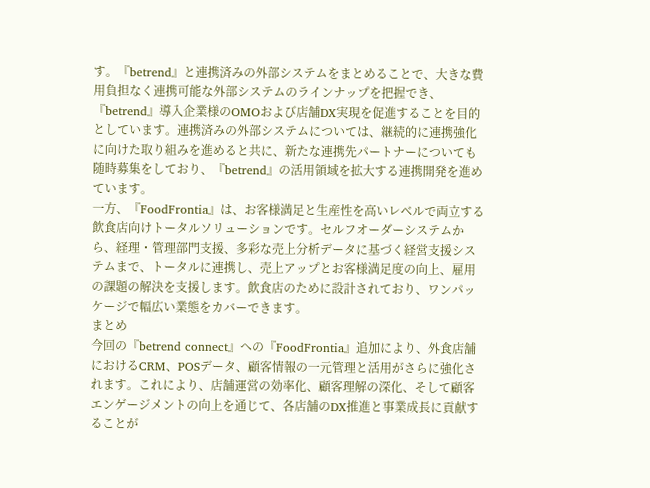す。『betrend』と連携済みの外部システムをまとめることで、大きな費用負担なく連携可能な外部システムのラインナップを把握でき、『betrend』導入企業様のOMOおよび店舗DX実現を促進することを目的としています。連携済みの外部システムについては、継続的に連携強化に向けた取り組みを進めると共に、新たな連携先パートナーについても随時募集をしており、『betrend』の活用領域を拡大する連携開発を進めています。
一方、『FoodFrontia』は、お客様満足と生産性を高いレベルで両立する飲食店向けトータルソリューションです。セルフオーダーシステムから、経理・管理部門支援、多彩な売上分析データに基づく経営支援システムまで、トータルに連携し、売上アップとお客様満足度の向上、雇用の課題の解決を支援します。飲食店のために設計されており、ワンパッケージで幅広い業態をカバーできます。
まとめ
今回の『betrend connect』への『FoodFrontia』追加により、外食店舗におけるCRM、POSデータ、顧客情報の一元管理と活用がさらに強化されます。これにより、店舗運営の効率化、顧客理解の深化、そして顧客エンゲージメントの向上を通じて、各店舗のDX推進と事業成長に貢献することが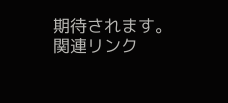期待されます。
関連リンク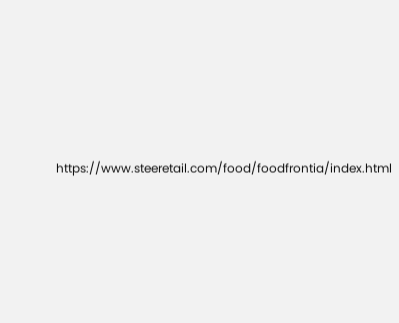https://www.steeretail.com/food/foodfrontia/index.html